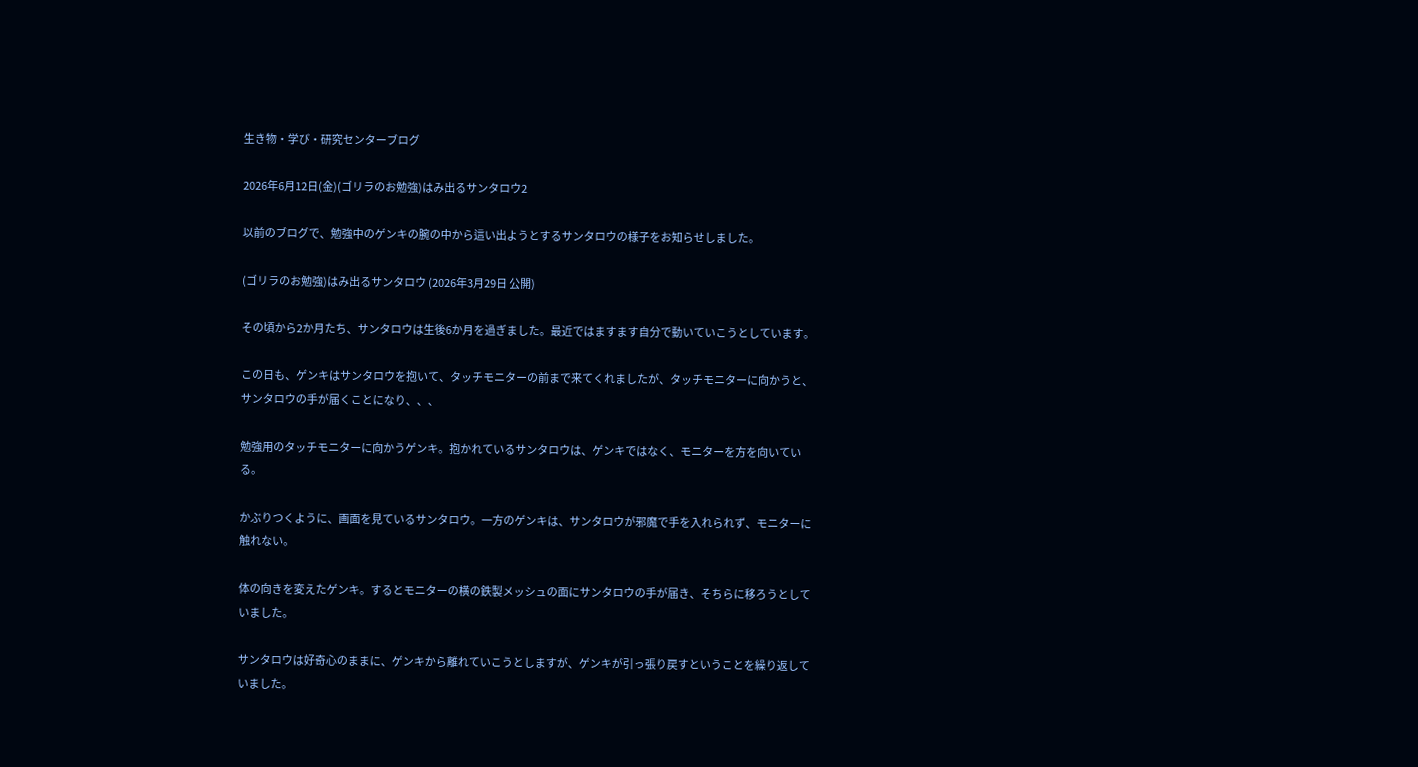生き物・学び・研究センターブログ

2026年6月12日(金)(ゴリラのお勉強)はみ出るサンタロウ2

以前のブログで、勉強中のゲンキの腕の中から這い出ようとするサンタロウの様子をお知らせしました。

(ゴリラのお勉強)はみ出るサンタロウ (2026年3月29日 公開)

その頃から2か月たち、サンタロウは生後6か月を過ぎました。最近ではますます自分で動いていこうとしています。

この日も、ゲンキはサンタロウを抱いて、タッチモニターの前まで来てくれましたが、タッチモニターに向かうと、サンタロウの手が届くことになり、、、

勉強用のタッチモニターに向かうゲンキ。抱かれているサンタロウは、ゲンキではなく、モニターを方を向いている。

かぶりつくように、画面を見ているサンタロウ。一方のゲンキは、サンタロウが邪魔で手を入れられず、モニターに触れない。

体の向きを変えたゲンキ。するとモニターの横の鉄製メッシュの面にサンタロウの手が届き、そちらに移ろうとしていました。

サンタロウは好奇心のままに、ゲンキから離れていこうとしますが、ゲンキが引っ張り戻すということを繰り返していました。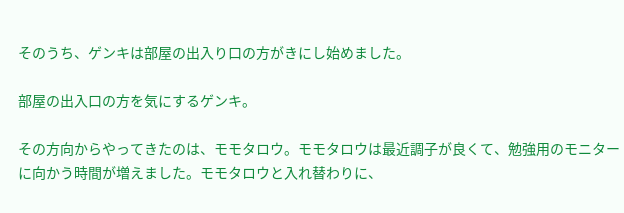そのうち、ゲンキは部屋の出入り口の方がきにし始めました。

部屋の出入口の方を気にするゲンキ。

その方向からやってきたのは、モモタロウ。モモタロウは最近調子が良くて、勉強用のモニターに向かう時間が増えました。モモタロウと入れ替わりに、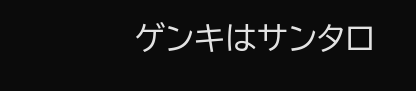ゲンキはサンタロ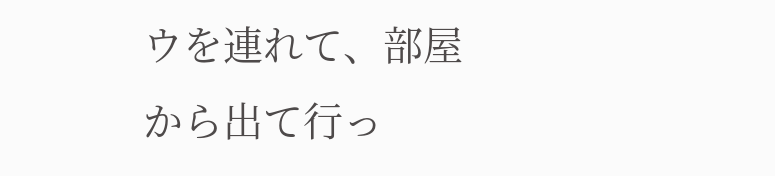ウを連れて、部屋から出て行っ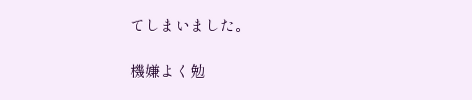てしまいました。

機嫌よく勉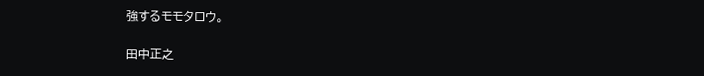強するモモタロウ。

田中正之